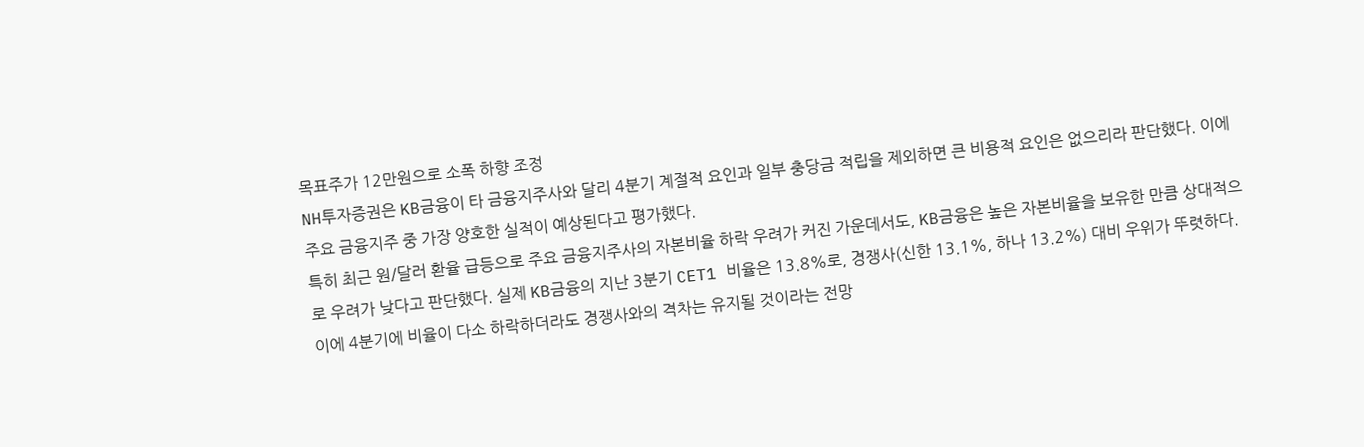목표주가 12만원으로 소폭 하향 조정
NH투자증권은 KB금융이 타 금융지주사와 달리 4분기 계절적 요인과 일부 충당금 적립을 제외하면 큰 비용적 요인은 없으리라 판단했다. 이에 주요 금융지주 중 가장 양호한 실적이 예상된다고 평가했다.
특히 최근 원/달러 환율 급등으로 주요 금융지주사의 자본비율 하락 우려가 커진 가운데서도, KB금융은 높은 자본비율을 보유한 만큼 상대적으로 우려가 낮다고 판단했다. 실제 KB금융의 지난 3분기 CET1 비율은 13.8%로, 경쟁사(신한 13.1%, 하나 13.2%) 대비 우위가 뚜렷하다. 이에 4분기에 비율이 다소 하락하더라도 경쟁사와의 격차는 유지될 것이라는 전망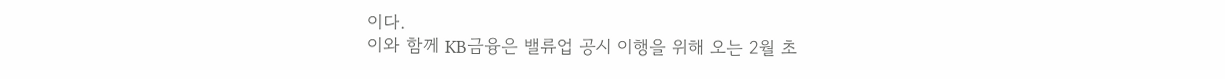이다.
이와 함께 KB금융은 밸류업 공시 이행을 위해 오는 2월 초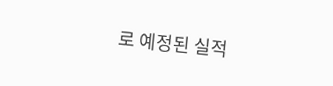로 예정된 실적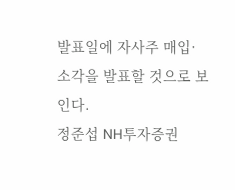발표일에 자사주 매입·소각을 발표할 것으로 보인다.
정준섭 NH투자증권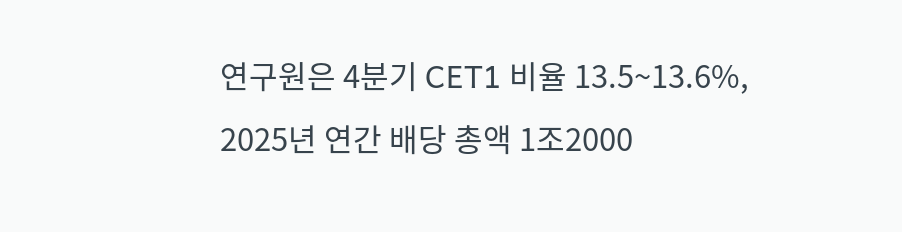연구원은 4분기 CET1 비율 13.5~13.6%, 2025년 연간 배당 총액 1조2000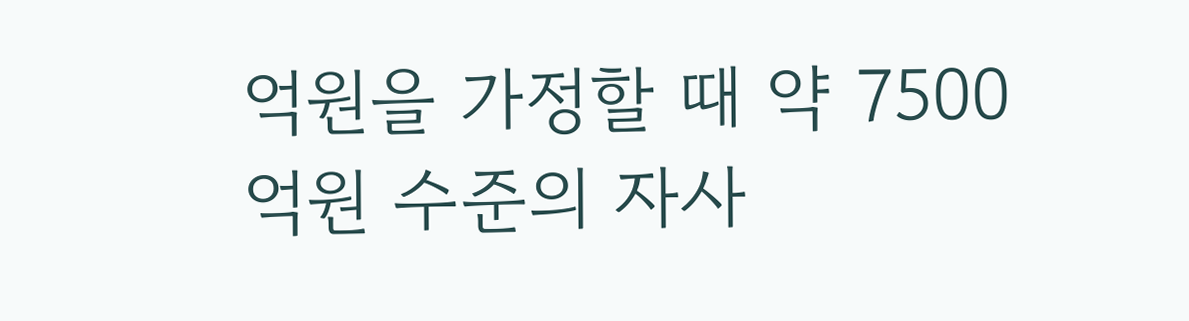억원을 가정할 때 약 7500억원 수준의 자사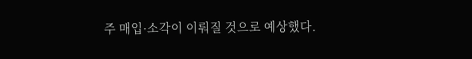주 매입·소각이 이뤄질 것으로 예상했다.